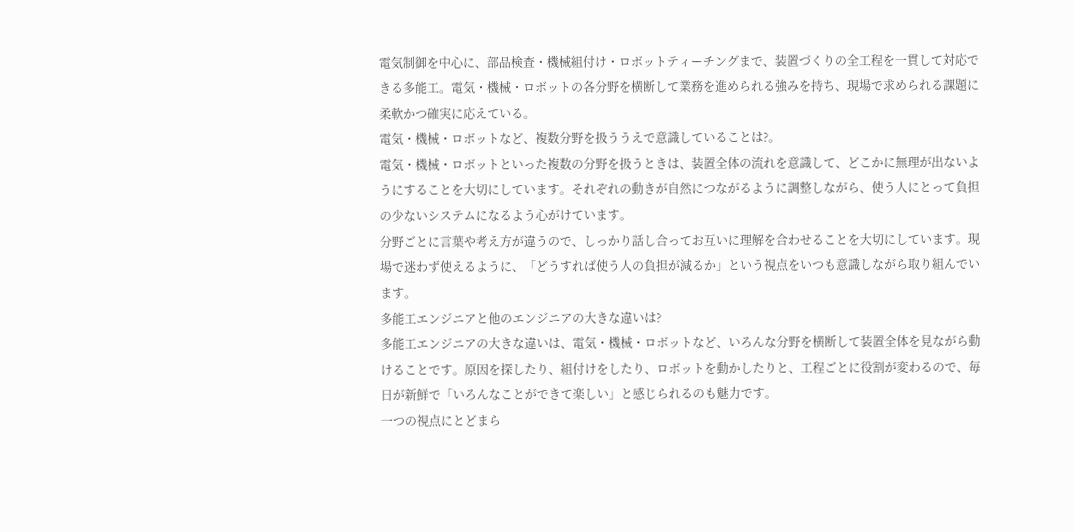電気制御を中心に、部品検査・機械組付け・ロボットティーチングまで、装置づくりの全工程を一貫して対応できる多能工。電気・機械・ロボットの各分野を横断して業務を進められる強みを持ち、現場で求められる課題に柔軟かつ確実に応えている。
電気・機械・ロボットなど、複数分野を扱ううえで意識していることは?。
電気・機械・ロボットといった複数の分野を扱うときは、装置全体の流れを意識して、どこかに無理が出ないようにすることを大切にしています。それぞれの動きが自然につながるように調整しながら、使う人にとって負担の少ないシステムになるよう心がけています。
分野ごとに言葉や考え方が違うので、しっかり話し合ってお互いに理解を合わせることを大切にしています。現場で迷わず使えるように、「どうすれば使う人の負担が減るか」という視点をいつも意識しながら取り組んでいます。
多能工エンジニアと他のエンジニアの大きな違いは?
多能工エンジニアの大きな違いは、電気・機械・ロボットなど、いろんな分野を横断して装置全体を見ながら動けることです。原因を探したり、組付けをしたり、ロボットを動かしたりと、工程ごとに役割が変わるので、毎日が新鮮で「いろんなことができて楽しい」と感じられるのも魅力です。
一つの視点にとどまら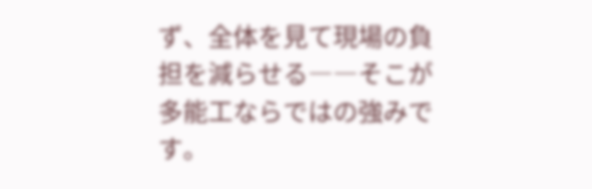ず、全体を見て現場の負担を減らせる――そこが多能工ならではの強みです。